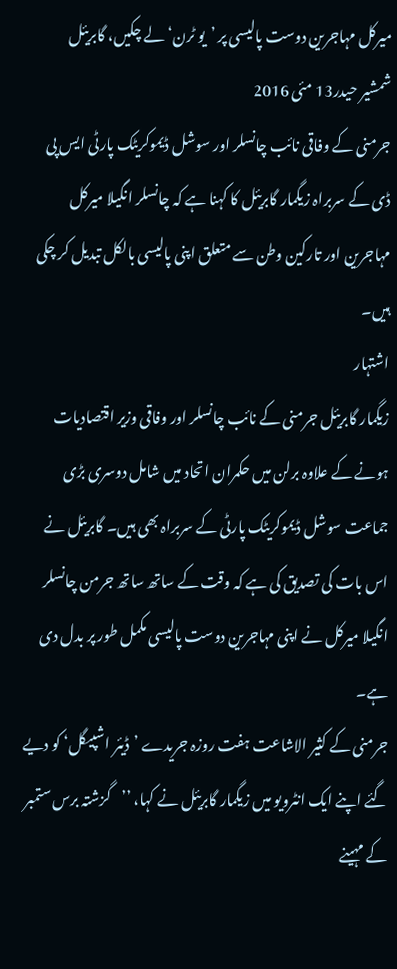میرکل مہاجرین دوست پالیسی پر ’یو ٹرن‘ لے چکیں، گابریئل
شمشیر حیدر13 مئی 2016
جرمنی کے وفاقی نائب چانسلر اور سوشل ڈیموکریٹک پارٹی ایس پی ڈی کے سربراہ زیگمار گابریئل کا کہنا ہے کہ چانسلر انگیلا میرکل مہاجرین اور تارکین وطن سے متعلق اپنی پالیسی بالکل تبدیل کر چکی ہیں۔
اشتہار
زیگمار گابریئل جرمنی کے نائب چانسلر اور وفاقی وزیر اقتصادیات ہونے کے علاوہ برلن میں حکمران اتحاد میں شامل دوسری بڑی جماعت سوشل ڈیموکریٹک پارٹی کے سربراہ بھی ہیں۔ گابریئل نے اس بات کی تصدیق کی ہے کہ وقت کے ساتھ ساتھ جرمن چانسلر انگیلا میرکل نے اپنی مہاجرین دوست پالیسی مکمل طور پر بدل دی ہے۔
جرمنی کے کثیر الاشاعت ہفت روزہ جریدے ’ڈیئر اشپیگل‘ کو دیے گئے اپنے ایک انٹرویو میں زیگمار گابریئل نے کہا، ’’گزشتہ برس ستمبر کے مہینے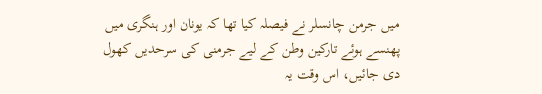میں جرمن چانسلر نے فیصلہ کیا تھا کہ یونان اور ہنگری میں پھنسے ہوئے تارکین وطن کے لیے جرمنی کی سرحدیں کھول دی جائیں، اس وقت یہ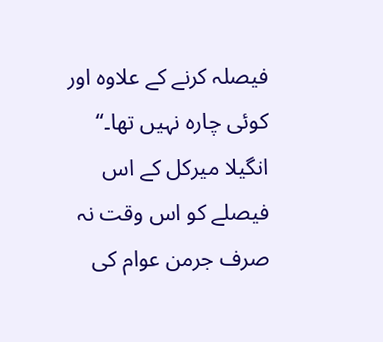فیصلہ کرنے کے علاوہ اور کوئی چارہ نہیں تھا۔‘‘
انگیلا میرکل کے اس فیصلے کو اس وقت نہ صرف جرمن عوام کی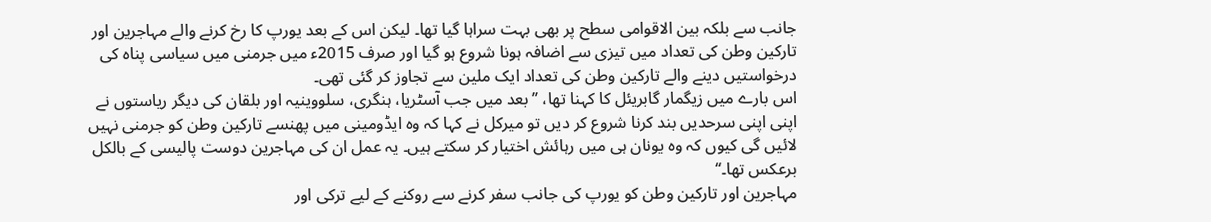جانب سے بلکہ بین الاقوامی سطح پر بھی بہت سراہا گیا تھا۔ لیکن اس کے بعد یورپ کا رخ کرنے والے مہاجرین اور تارکین وطن کی تعداد میں تیزی سے اضافہ ہونا شروع ہو گیا اور صرف 2015ء میں جرمنی میں سیاسی پناہ کی درخواستیں دینے والے تارکین وطن کی تعداد ایک ملین سے تجاوز کر گئی تھی۔
اس بارے میں زیگمار گابریئل کا کہنا تھا، ’’بعد میں جب آسٹریا، ہنگری، سلووینیہ اور بلقان کی دیگر ریاستوں نے اپنی اپنی سرحدیں بند کرنا شروع کر دیں تو میرکل نے کہا کہ وہ ایڈومینی میں پھنسے تارکین وطن کو جرمنی نہیں لائیں گی کیوں کہ وہ یونان ہی میں رہائش اختیار کر سکتے ہیں۔ یہ عمل ان کی مہاجرین دوست پالیسی کے بالکل برعکس تھا۔‘‘
مہاجرین اور تارکین وطن کو یورپ کی جانب سفر کرنے سے روکنے کے لیے ترکی اور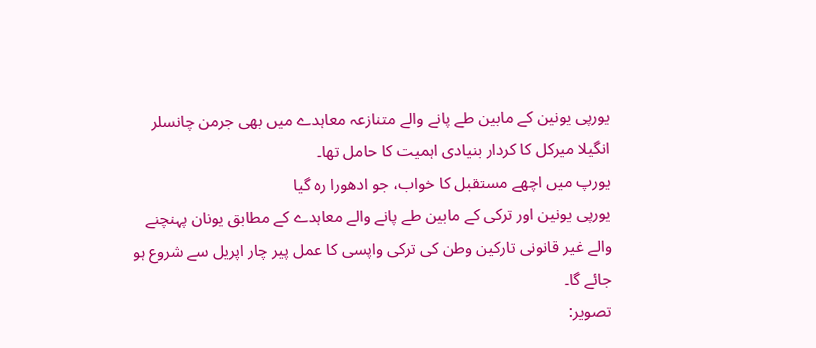یورپی یونین کے مابین طے پانے والے متنازعہ معاہدے میں بھی جرمن چانسلر انگیلا میرکل کا کردار بنیادی اہمیت کا حامل تھا۔
یورپ میں اچھے مستقبل کا خواب، جو ادھورا رہ گیا
یورپی یونین اور ترکی کے مابین طے پانے والے معاہدے کے مطابق یونان پہنچنے والے غیر قانونی تارکین وطن کی ترکی واپسی کا عمل پیر چار اپریل سے شروع ہو جائے گا۔
تصویر: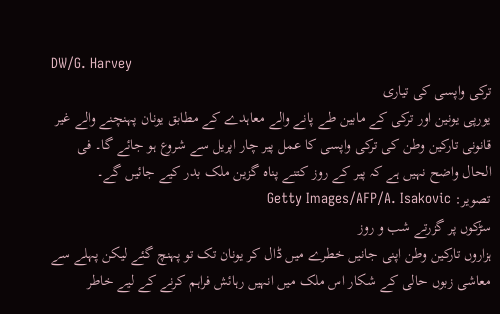DW/G. Harvey
ترکی واپسی کی تیاری
یورپی یونین اور ترکی کے مابین طے پانے والے معاہدے کے مطابق یونان پہنچنے والے غیر قانونی تارکین وطن کی ترکی واپسی کا عمل پیر چار اپریل سے شروع ہو جائے گا۔ فی الحال واضح نہیں ہے کہ پیر کے روز کتنے پناہ گزین ملک بدر کیے جائیں گے۔
تصویر: Getty Images/AFP/A. Isakovic
سڑکوں پر گزرتے شب و روز
ہزاروں تارکین وطن اپنی جانیں خطرے میں ڈال کر یونان تک تو پہنچ گئے لیکن پہلے سے معاشی زبوں حالی کے شکار اس ملک میں انہیں رہائش فراہم کرنے کے لیے خاطر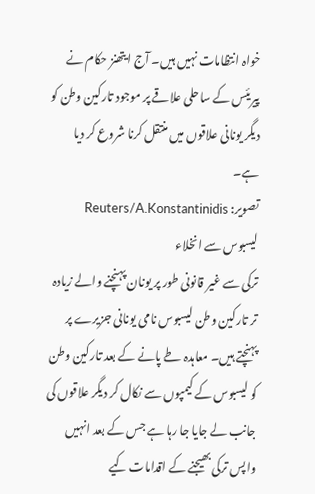خواہ انتظامات نہیں ہیں۔ آج ایتھنز حکام نے پیریئس کے ساحلی علاقے پر موجود تارکین وطن کو دیگر یونانی علاقوں میں منتقل کرنا شروع کر دیا ہے۔
تصویر: Reuters/A.Konstantinidis
لیسبوس سے انخلاء
ترکی سے غیر قانونی طور پر یونان پہنچنے والے زیادہ تر تارکین وطن لیسبوس نامی یونانی جزیرے پر پہنچتے ہیں۔ معاہدہ طے پانے کے بعد تارکین وطن کو لیسبوس کے کیمپوں سے نکال کر دیگر علاقوں کی جانب لے جایا جا رہا ہے جس کے بعد انہیں واپس ترکی بھیجنے کے اقدامات کیے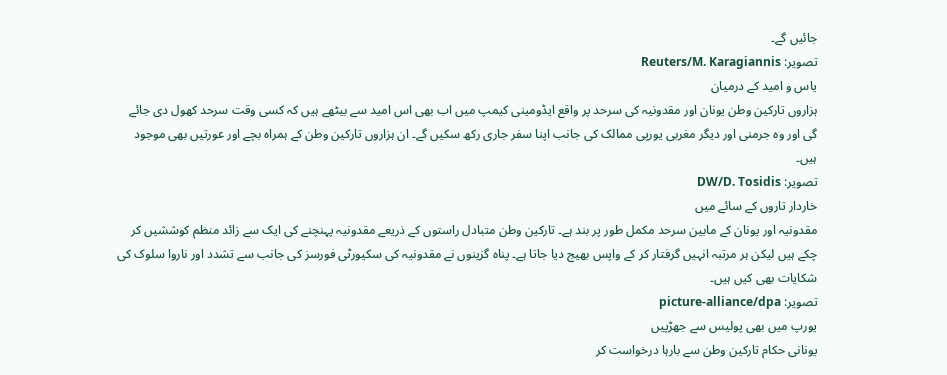جائیں گے۔
تصویر: Reuters/M. Karagiannis
یاس و امید کے درمیان
ہزاروں تارکین وطن یونان اور مقدونیہ کی سرحد پر واقع ایڈومینی کیمپ میں اب بھی اس امید سے بیٹھے ہیں کہ کسی وقت سرحد کھول دی جائے گی اور وہ جرمنی اور دیگر مغربی یورپی ممالک کی جانب اپنا سفر جاری رکھ سکیں گے۔ ان ہزاروں تارکین وطن کے ہمراہ بچے اور عورتیں بھی موجود ہیں۔
تصویر: DW/D. Tosidis
خاردار تاروں کے سائے میں
مقدونیہ اور یونان کے مابین سرحد مکمل طور پر بند ہے۔ تارکین وطن متبادل راستوں کے ذریعے مقدونیہ پہنچنے کی ایک سے زائد منظم کوششیں کر چکے ہیں لیکن ہر مرتبہ انہیں گرفتار کر کے واپس بھیج دیا جاتا ہے۔ پناہ گزینوں نے مقدونیہ کی سکیورٹی فورسز کی جانب سے تشدد اور ناروا سلوک کی شکایات بھی کیں ہیں۔
تصویر: picture-alliance/dpa
یورپ میں بھی پولیس سے جھڑپیں
یونانی حکام تارکین وطن سے بارہا درخواست کر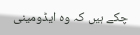چکے ہیں کہ وہ ایڈومینی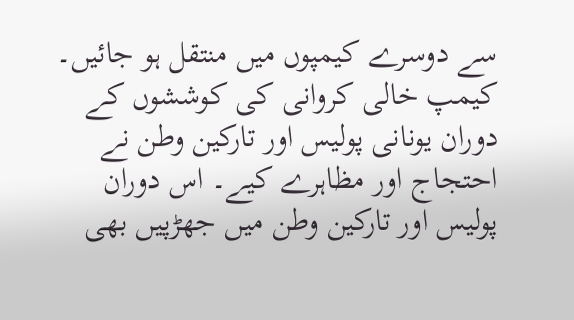سے دوسرے کیمپوں میں منتقل ہو جائیں۔ کیمپ خالی کروانی کی کوششوں کے دوران یونانی پولیس اور تارکین وطن نے احتجاج اور مظاہرے کیے۔ اس دوران پولیس اور تارکین وطن میں جھڑپیں بھی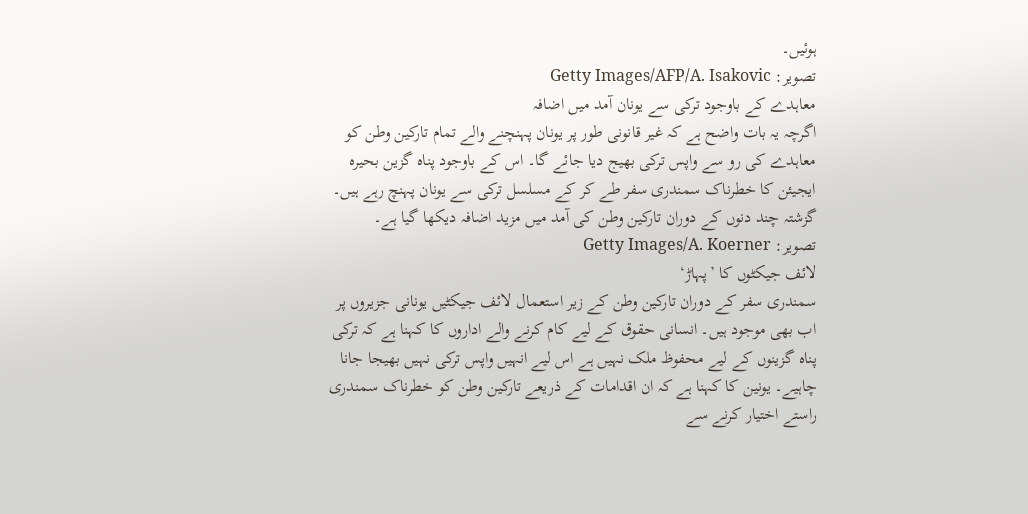ہوئیں۔
تصویر: Getty Images/AFP/A. Isakovic
معاہدے کے باوجود ترکی سے یونان آمد میں اضافہ
اگرچہ یہ بات واضح ہے کہ غیر قانونی طور پر یونان پہنچنے والے تمام تارکین وطن کو معاہدے کی رو سے واپس ترکی بھیج دیا جائے گا۔ اس کے باوجود پناہ گزین بحیرہ ایجیئن کا خطرناک سمندری سفر طے کر کے مسلسل ترکی سے یونان پہنچ رہے ہیں۔ گزشتہ چند دنوں کے دوران تارکین وطن کی آمد میں مزید اضافہ دیکھا گیا ہے۔
تصویر: Getty Images/A. Koerner
لائف جیکٹوں کا ’پہاڑ‘
سمندری سفر کے دوران تارکین وطن کے زیر استعمال لائف جیکٹیں یونانی جزیروں پر اب بھی موجود ہیں۔ انسانی حقوق کے لیے کام کرنے والے اداروں کا کہنا ہے کہ ترکی پناہ گزینوں کے لیے محفوظ ملک نہیں ہے اس لیے انہیں واپس ترکی نہیں بھیجا جانا چاہیے۔ یونین کا کہنا ہے کہ ان اقدامات کے ذریعے تارکین وطن کو خطرناک سمندری راستے اختیار کرنے سے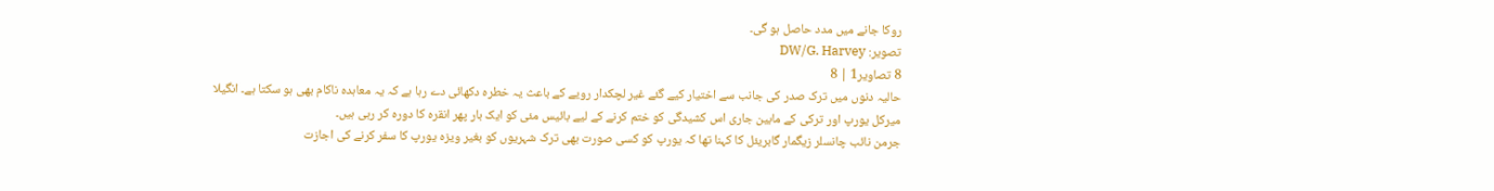روکا جانے میں مدد حاصل ہو گی۔
تصویر: DW/G. Harvey
8 تصاویر1 | 8
حالیہ دنوں میں ترک صدر کی جانب سے اختیار کیے گئے غیر لچکدار رویے کے باعث یہ خطرہ دکھائی دے رہا ہے کہ یہ معاہدہ ناکام بھی ہو سکتا ہے۔ انگیلا میرکل یورپ اور ترکی کے مابین جاری اس کشیدگی کو ختم کرنے کے لیے بائیس مئی کو ایک بار پھر انقرہ کا دورہ کر رہی ہیں۔
جرمن نائب چانسلر زیگمار گابریئل کا کہنا تھا کہ یورپ کو کسی صورت بھی ترک شہریوں کو بغیر ویزہ یورپ کا سفر کرنے کی اجازت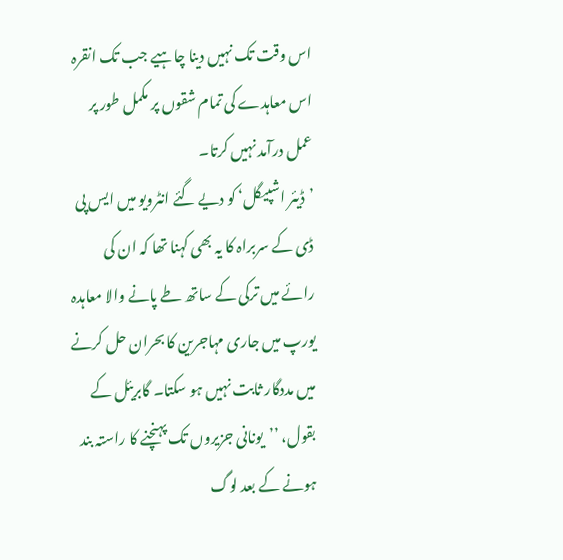اس وقت تک نہیں دینا چاہیے جب تک انقرہ اس معاہدے کی تمام شقوں پر مکمل طور پر عمل درآمد نہیں کرتا۔
’ڈیئر اشپیگل‘ کو دیے گئے انٹرویو میں ایس پی ڈی کے سربراہ کا یہ بھی کہنا تھا کہ ان کی رائے میں ترکی کے ساتھ طے پانے والا معاہدہ یورپ میں جاری مہاجرین کا بحران حل کرنے میں مددگار ثابت نہیں ہو سکتا۔ گابریئل کے بقول، ’’یونانی جزیروں تک پہنچنے کا راستہ بند ہونے کے بعد لوگ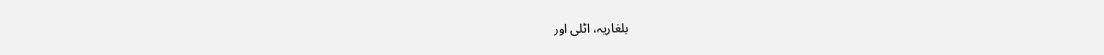بلغاریہ، اٹلی اور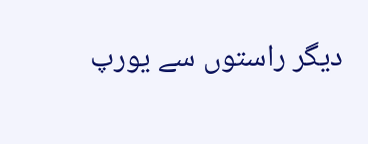دیگر راستوں سے یورپ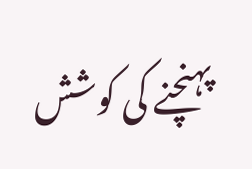پہنچنے کی کوشش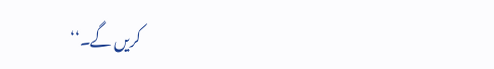کریں گے۔‘‘